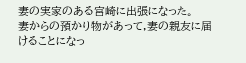妻の実家のある宮崎に出張になった。
妻からの預かり物があって,妻の親友に届けることになっ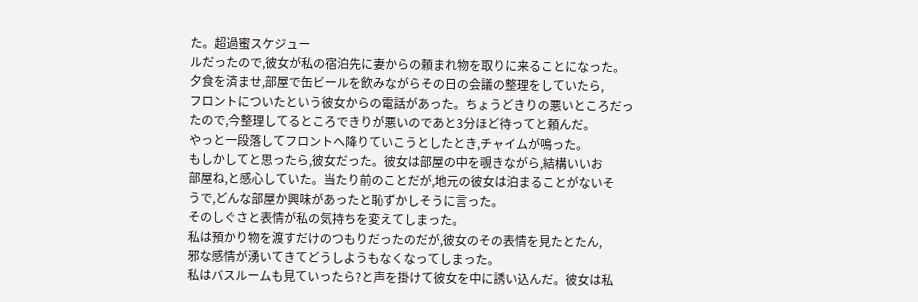た。超過蜜スケジュー
ルだったので,彼女が私の宿泊先に妻からの頼まれ物を取りに来ることになった。
夕食を済ませ,部屋で缶ビールを飲みながらその日の会議の整理をしていたら,
フロントについたという彼女からの電話があった。ちょうどきりの悪いところだっ
たので,今整理してるところできりが悪いのであと3分ほど待ってと頼んだ。
やっと一段落してフロントへ降りていこうとしたとき,チャイムが鳴った。
もしかしてと思ったら,彼女だった。彼女は部屋の中を覗きながら,結構いいお
部屋ね,と感心していた。当たり前のことだが,地元の彼女は泊まることがないそ
うで,どんな部屋か興味があったと恥ずかしそうに言った。
そのしぐさと表情が私の気持ちを変えてしまった。
私は預かり物を渡すだけのつもりだったのだが,彼女のその表情を見たとたん,
邪な感情が湧いてきてどうしようもなくなってしまった。
私はバスルームも見ていったら?と声を掛けて彼女を中に誘い込んだ。彼女は私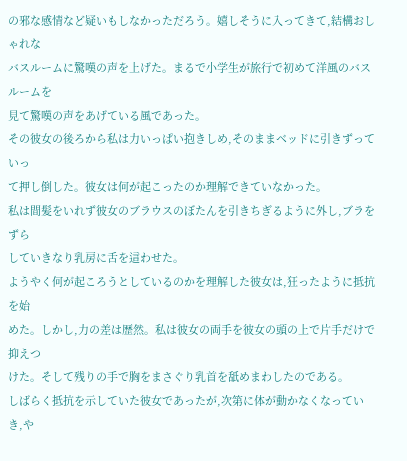の邪な感情など疑いもしなかっただろう。嬉しそうに入ってきて,結構おしゃれな
バスルームに驚嘆の声を上げた。まるで小学生が旅行で初めて洋風のバスルームを
見て驚嘆の声をあげている風であった。
その彼女の後ろから私は力いっぱい抱きしめ,そのままベッドに引きずっていっ
て押し倒した。彼女は何が起こったのか理解できていなかった。
私は間髪をいれず彼女のブラウスのぼたんを引きちぎるように外し,ブラをずら
していきなり乳房に舌を這わせた。
ようやく何が起ころうとしているのかを理解した彼女は,狂ったように抵抗を始
めた。しかし,力の差は歴然。私は彼女の両手を彼女の頭の上で片手だけで抑えつ
けた。そして残りの手で胸をまさぐり乳首を舐めまわしたのである。
しばらく抵抗を示していた彼女であったが,次第に体が動かなくなっていき,や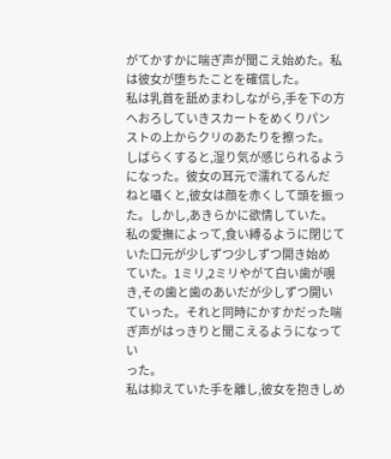がてかすかに喘ぎ声が聞こえ始めた。私は彼女が堕ちたことを確信した。
私は乳首を舐めまわしながら,手を下の方へおろしていきスカートをめくりパン
ストの上からクリのあたりを擦った。
しばらくすると,湿り気が感じられるようになった。彼女の耳元で濡れてるんだ
ねと囁くと,彼女は顔を赤くして頭を振った。しかし,あきらかに欲情していた。
私の愛撫によって,食い縛るように閉じていた口元が少しずつ少しずつ開き始め
ていた。1ミリ,2ミリやがて白い歯が覗き,その歯と歯のあいだが少しずつ開い
ていった。それと同時にかすかだった喘ぎ声がはっきりと聞こえるようになってい
った。
私は抑えていた手を離し,彼女を抱きしめ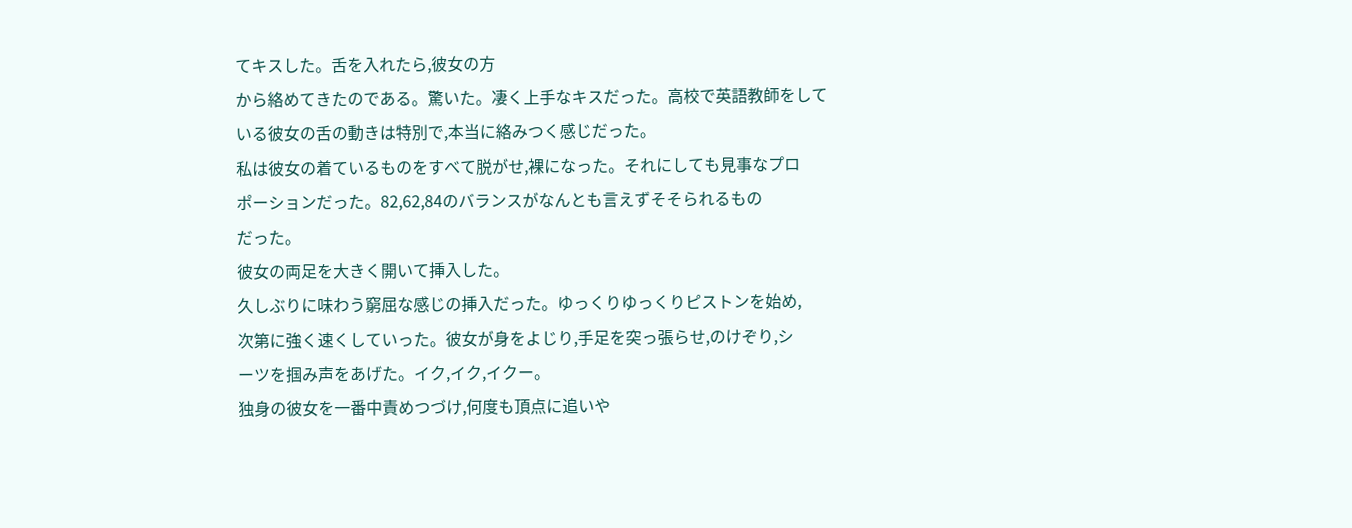てキスした。舌を入れたら,彼女の方
から絡めてきたのである。驚いた。凄く上手なキスだった。高校で英語教師をして
いる彼女の舌の動きは特別で,本当に絡みつく感じだった。
私は彼女の着ているものをすべて脱がせ,裸になった。それにしても見事なプロ
ポーションだった。82,62,84のバランスがなんとも言えずそそられるもの
だった。
彼女の両足を大きく開いて挿入した。
久しぶりに味わう窮屈な感じの挿入だった。ゆっくりゆっくりピストンを始め,
次第に強く速くしていった。彼女が身をよじり,手足を突っ張らせ,のけぞり,シ
ーツを掴み声をあげた。イク,イク,イクー。
独身の彼女を一番中責めつづけ,何度も頂点に追いや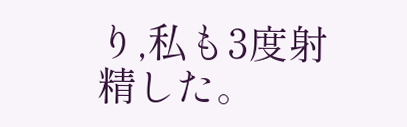り,私も3度射精した。